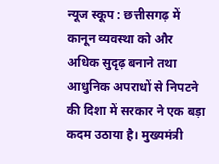न्यूज स्कूप : छत्तीसगढ़ में कानून व्यवस्था को और अधिक सुदृढ़ बनाने तथा आधुनिक अपराधों से निपटने की दिशा में सरकार ने एक बड़ा कदम उठाया है। मुख्यमंत्री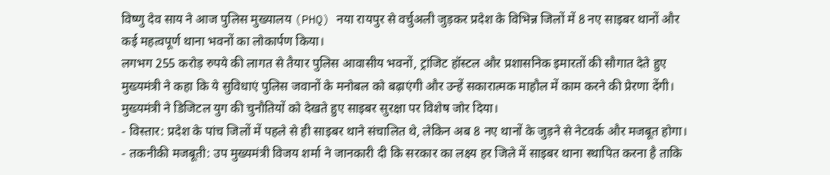विष्णु देव साय ने आज पुलिस मुख्यालय (PHQ) नया रायपुर से वर्चुअली जुड़कर प्रदेश के विभिन्न जिलों में 8 नए साइबर थानों और कई महत्वपूर्ण थाना भवनों का लोकार्पण किया।
लगभग 255 करोड़ रुपये की लागत से तैयार पुलिस आवासीय भवनों, ट्रांजिट हॉस्टल और प्रशासनिक इमारतों की सौगात देते हुए मुख्यमंत्री ने कहा कि ये सुविधाएं पुलिस जवानों के मनोबल को बढ़ाएंगी और उन्हें सकारात्मक माहौल में काम करने की प्रेरणा देंगी।
मुख्यमंत्री ने डिजिटल युग की चुनौतियों को देखते हुए साइबर सुरक्षा पर विशेष जोर दिया।
- विस्तार: प्रदेश के पांच जिलों में पहले से ही साइबर थाने संचालित थे, लेकिन अब 8 नए थानों के जुड़ने से नेटवर्क और मजबूत होगा।
- तकनीकी मजबूती: उप मुख्यमंत्री विजय शर्मा ने जानकारी दी कि सरकार का लक्ष्य हर जिले में साइबर थाना स्थापित करना है ताकि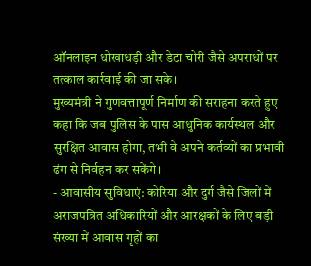ऑनलाइन धोखाधड़ी और डेटा चोरी जैसे अपराधों पर तत्काल कार्रवाई की जा सके।
मुख्यमंत्री ने गुणवत्तापूर्ण निर्माण की सराहना करते हुए कहा कि जब पुलिस के पास आधुनिक कार्यस्थल और सुरक्षित आवास होगा, तभी वे अपने कर्तव्यों का प्रभावी ढंग से निर्वहन कर सकेंगे।
- आवासीय सुविधाएं: कोरिया और दुर्ग जैसे जिलों में अराजपत्रित अधिकारियों और आरक्षकों के लिए बड़ी संख्या में आवास गृहों का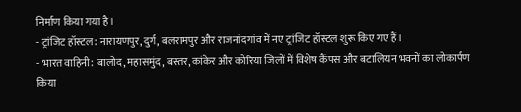निर्माण किया गया है।
- ट्रांजिट हॉस्टल: नारायणपुर, दुर्ग, बलरामपुर और राजनांदगांव में नए ट्रांजिट हॉस्टल शुरू किए गए हैं।
- भारत वाहिनी: बालोद, महासमुंद, बस्तर, कांकेर और कोरिया जिलों में विशेष कैंपस और बटालियन भवनों का लोकार्पण किया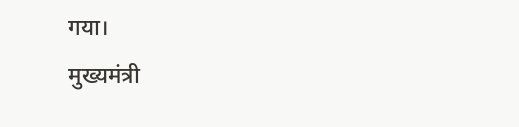गया।
मुख्यमंत्री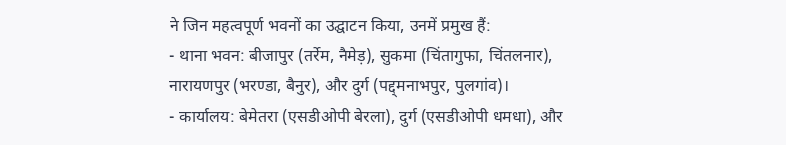ने जिन महत्वपूर्ण भवनों का उद्घाटन किया, उनमें प्रमुख हैं:
- थाना भवन: बीजापुर (तर्रेम, नैमेड़), सुकमा (चिंतागुफा, चिंतलनार), नारायणपुर (भरण्डा, बैनुर), और दुर्ग (पद्द्मनाभपुर, पुलगांव)।
- कार्यालय: बेमेतरा (एसडीओपी बेरला), दुर्ग (एसडीओपी धमधा), और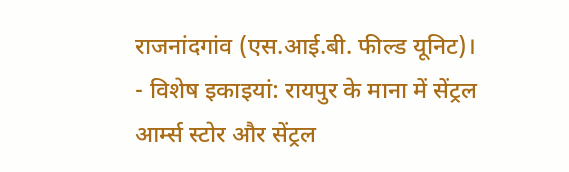राजनांदगांव (एस.आई.बी. फील्ड यूनिट)।
- विशेष इकाइयां: रायपुर के माना में सेंट्रल आर्म्स स्टोर और सेंट्रल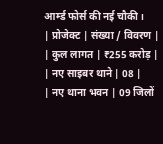आर्म्ड फोर्स की नई चौकी।
| प्रोजेक्ट | संख्या / विवरण |
| कुल लागत | ₹255 करोड़ |
| नए साइबर थाने | 08 |
| नए थाना भवन | 09 जिलों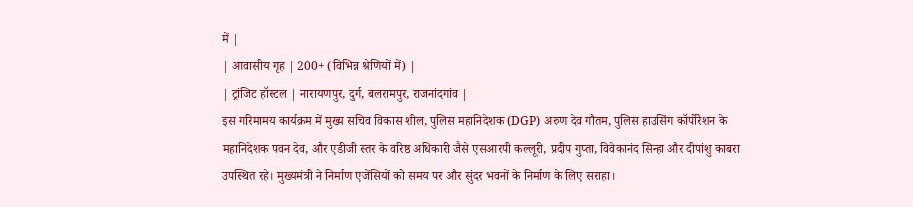में |
| आवासीय गृह | 200+ (विभिन्न श्रेणियों में) |
| ट्रांजिट हॉस्टल | नारायणपुर, दुर्ग, बलरामपुर, राजनांदगांव |
इस गरिमामय कार्यक्रम में मुख्य सचिव विकास शील, पुलिस महानिदेशक (DGP) अरुण देव गौतम, पुलिस हाउसिंग कॉर्पोरेशन के महानिदेशक पवन देव, और एडीजी स्तर के वरिष्ठ अधिकारी जैसे एसआरपी कल्लूरी, प्रदीप गुप्ता, विवेकानंद सिन्हा और दीपांशु काबरा उपस्थित रहे। मुख्यमंत्री ने निर्माण एजेंसियों को समय पर और सुंदर भवनों के निर्माण के लिए सराहा।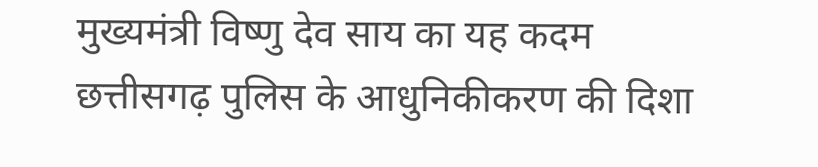मुख्यमंत्री विष्णु देव साय का यह कदम छत्तीसगढ़ पुलिस के आधुनिकीकरण की दिशा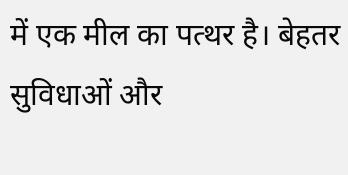में एक मील का पत्थर है। बेहतर सुविधाओं और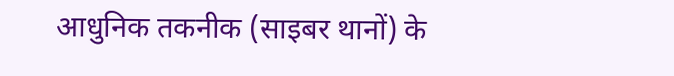आधुनिक तकनीक (साइबर थानों) के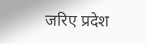जरिए प्रदेश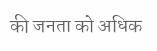की जनता को अधिक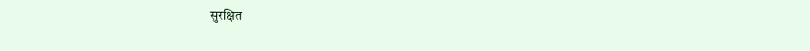सुरक्षित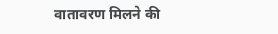वातावरण मिलने की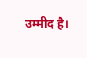उम्मीद है।